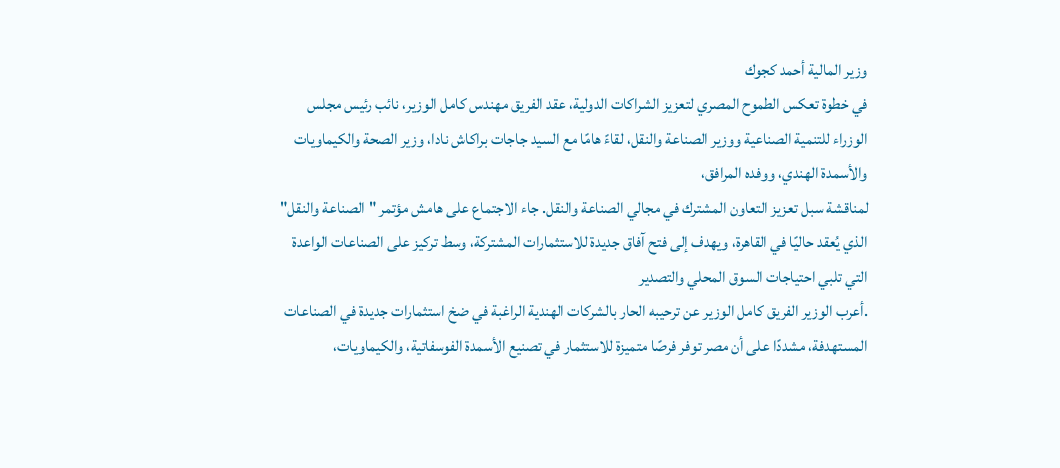وزير المالية أحمد كجوك
في خطوة تعكس الطموح المصري لتعزيز الشراكات الدولية، عقد الفريق مهندس كامل الوزير، نائب رئيس مجلس الوزراء للتنمية الصناعية ووزير الصناعة والنقل، لقاءً هامًا مع السيد جاجات براكاش نادا، وزير الصحة والكيماويات والأسمدة الهندي، ووفده المرافق،
لمناقشة سبل تعزيز التعاون المشترك في مجالي الصناعة والنقل. جاء الاجتماع على هامش مؤتمر "الصناعة والنقل" الذي يُعقد حاليًا في القاهرة، ويهدف إلى فتح آفاق جديدة للاستثمارات المشتركة، وسط تركيز على الصناعات الواعدة التي تلبي احتياجات السوق المحلي والتصدير
.أعرب الوزير الفريق كامل الوزير عن ترحيبه الحار بالشركات الهندية الراغبة في ضخ استثمارات جديدة في الصناعات المستهدفة، مشددًا على أن مصر توفر فرصًا متميزة للاستثمار في تصنيع الأسمدة الفوسفاتية، والكيماويات،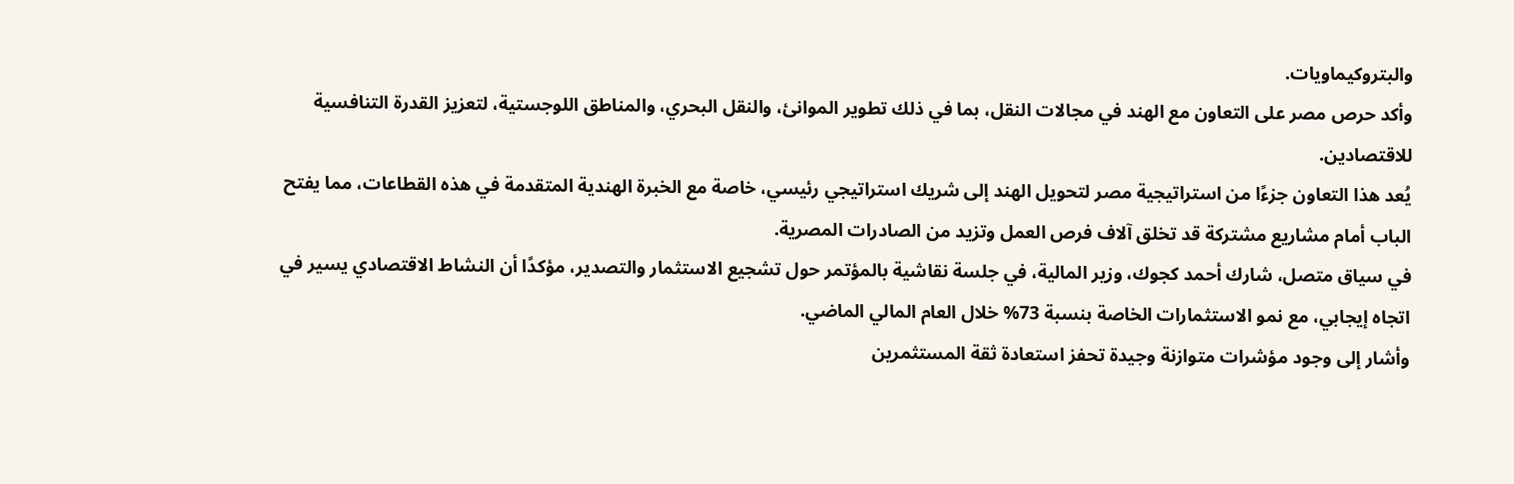والبتروكيماويات.
وأكد حرص مصر على التعاون مع الهند في مجالات النقل، بما في ذلك تطوير الموانئ، والنقل البحري، والمناطق اللوجستية، لتعزيز القدرة التنافسية للاقتصادين.
يُعد هذا التعاون جزءًا من استراتيجية مصر لتحويل الهند إلى شريك استراتيجي رئيسي، خاصة مع الخبرة الهندية المتقدمة في هذه القطاعات، مما يفتح الباب أمام مشاريع مشتركة قد تخلق آلاف فرص العمل وتزيد من الصادرات المصرية.
في سياق متصل، شارك أحمد كجوك، وزير المالية، في جلسة نقاشية بالمؤتمر حول تشجيع الاستثمار والتصدير، مؤكدًا أن النشاط الاقتصادي يسير في اتجاه إيجابي، مع نمو الاستثمارات الخاصة بنسبة 73% خلال العام المالي الماضي.
وأشار إلى وجود مؤشرات متوازنة وجيدة تحفز استعادة ثقة المستثمرين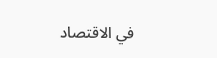في الاقتصاد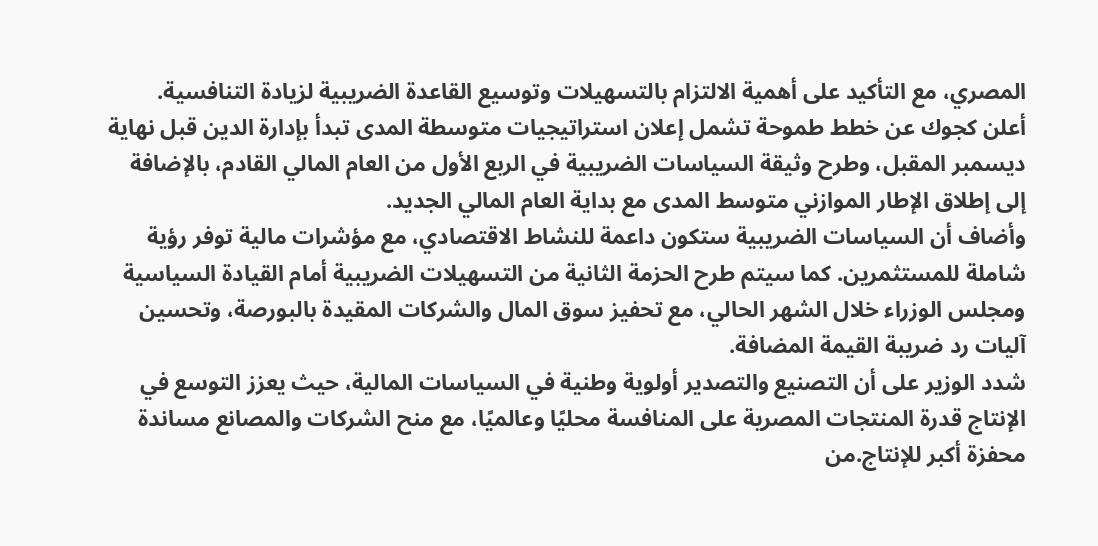المصري، مع التأكيد على أهمية الالتزام بالتسهيلات وتوسيع القاعدة الضريبية لزيادة التنافسية.
أعلن كجوك عن خطط طموحة تشمل إعلان استراتيجيات متوسطة المدى تبدأ بإدارة الدين قبل نهاية ديسمبر المقبل، وطرح وثيقة السياسات الضريبية في الربع الأول من العام المالي القادم، بالإضافة إلى إطلاق الإطار الموازني متوسط المدى مع بداية العام المالي الجديد.
وأضاف أن السياسات الضريبية ستكون داعمة للنشاط الاقتصادي، مع مؤشرات مالية توفر رؤية شاملة للمستثمرين. كما سيتم طرح الحزمة الثانية من التسهيلات الضريبية أمام القيادة السياسية ومجلس الوزراء خلال الشهر الحالي، مع تحفيز سوق المال والشركات المقيدة بالبورصة، وتحسين آليات رد ضريبة القيمة المضافة.
شدد الوزير على أن التصنيع والتصدير أولوية وطنية في السياسات المالية، حيث يعزز التوسع في الإنتاج قدرة المنتجات المصرية على المنافسة محليًا وعالميًا، مع منح الشركات والمصانع مساندة محفزة أكبر للإنتاج.من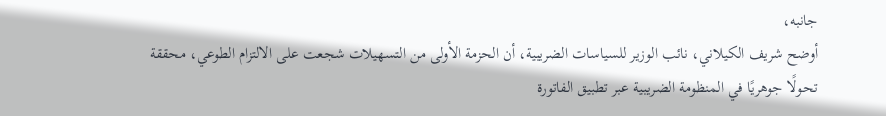جانبه،
أوضح شريف الكيلاني، نائب الوزير للسياسات الضريبية، أن الحزمة الأولى من التسهيلات شجعت على الالتزام الطوعي، محققة تحولًا جوهريًا في المنظومة الضريبية عبر تطبيق الفاتورة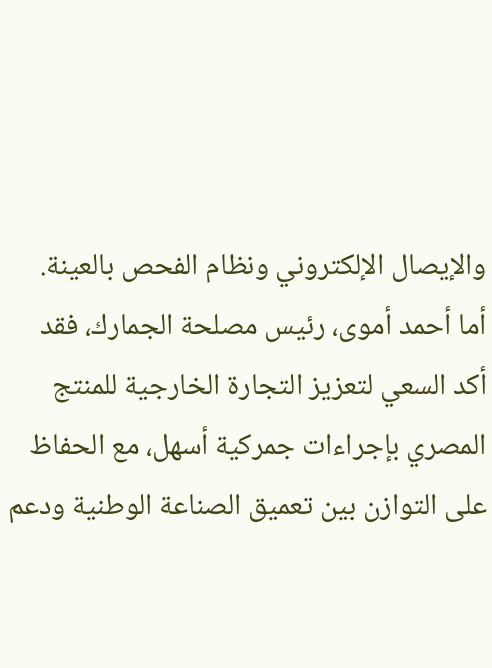والإيصال الإلكتروني ونظام الفحص بالعينة.
أما أحمد أموى، رئيس مصلحة الجمارك، فقد أكد السعي لتعزيز التجارة الخارجية للمنتج المصري بإجراءات جمركية أسهل، مع الحفاظ على التوازن بين تعميق الصناعة الوطنية ودعم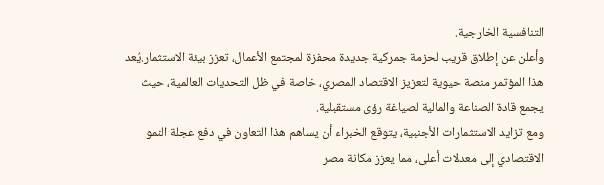التنافسية الخارجية.
وأعلن عن إطلاق قريب لحزمة جمركية جديدة محفزة لمجتمع الأعمال، تعزز بيئة الاستثمار.يُعد هذا المؤتمر منصة حيوية لتعزيز الاقتصاد المصري، خاصة في ظل التحديات العالمية، حيث يجمع قادة الصناعة والمالية لصياغة رؤى مستقبلية.
ومع تزايد الاستثمارات الأجنبية، يتوقع الخبراء أن يساهم هذا التعاون في دفع عجلة النمو الاقتصادي إلى معدلات أعلى، مما يعزز مكانة مصر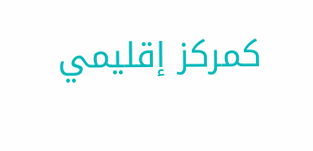كمركز إقليمي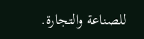للصناعة والتجارة.